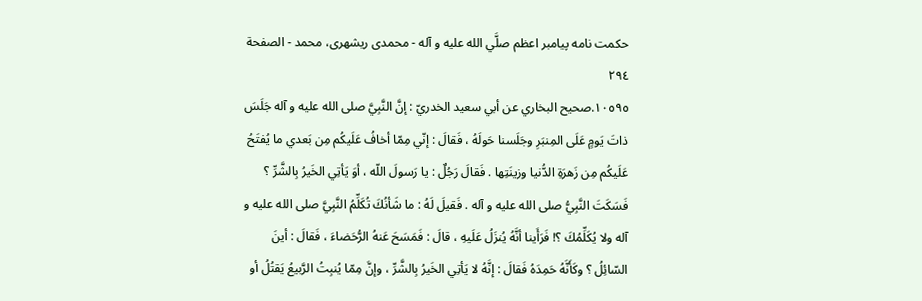حكمت نامه پيامبر اعظم صلَّي الله عليه و آله - محمدی ریشهری، محمد - الصفحة ٢٩٤
١٠٥٩٥.صحيح البخاري عن أبي سعيد الخدريّ : إنَّ النَّبِيَّ صلى الله عليه و آله جَلَسَ ذاتَ يَومٍ عَلَى المِنبَرِ وجَلَسنا حَولَهُ ، فَقالَ : إنّي مِمّا أخافُ عَلَيكُم مِن بَعدي ما يُفتَحُ عَلَيكُم مِن زَهرَةِ الدُّنيا وزينَتِها . فَقالَ رَجُلٌ : يا رَسولَ اللّه ، أوَ يَأتِي الخَيرُ بِالشَّرِّ ؟ فَسَكَتَ النَّبِيُّ صلى الله عليه و آله . فَقيلَ لَهُ : ما شَأنُكَ تُكَلِّمُ النَّبِيَّ صلى الله عليه و آله ولا يُكَلِّمُكَ ؟! فَرَأَينا أنَّهُ يُنزَلُ عَلَيهِ ، قالَ : فَمَسَحَ عَنهُ الرُّحَضاءَ ، فَقالَ : أينَ السّائِلُ ؟ وكَأَنَّهُ حَمِدَهُ فَقالَ : إنَّهُ لا يَأتِي الخَيرُ بِالشَّرِّ ، وإنَّ مِمّا يُنبِتُ الرَّبيعُ يَقتُلُ أو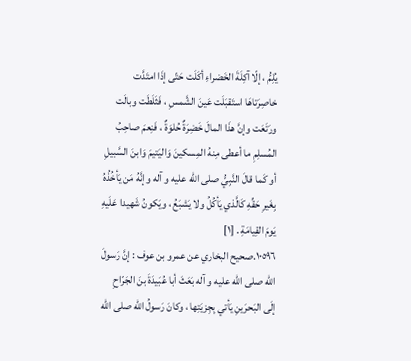يُلِمُّ ، إلّا آكِلَةَ الخَضراءِ أكَلَت حَتّى إذَا امتَدَّت خاصِرَتاهَا استَقبَلَت عَينَ الشَّمسِ ، فَثَلَطَت وبالَت ورَتَعَت وإنَّ هذَا المالَ خَضِرَةٌ حُلوَةٌ ، فَنِعمَ صاحِبُ المُسلِمِ ما أعطى مِنهُ المِسكينَ وَاليَتيمَ وَابنَ السَّبيلِ أو كَما قالَ النَّبِيُّ صلى الله عليه و آله وإنَّهُ مَن يَأخُذُهُ بِغَيرِ حَقِّهِ كَالَّذي يَأكُلُ ولا يَشبَعُ ، ويَكونُ شَهيدا عَلَيهِ يَومَ القِيامَةِ . [١]
١٠٥٩٦.صحيح البخاري عن عمرو بن عوف : إنَّ رَسولَ اللّه صلى الله عليه و آله بَعَثَ أبا عُبَيدَةَ بنَ الجَرّاحِ إلَى البَحرَينِ يَأتي بِجِزيَتِها ، وكانَ رَسولُ اللّه صلى الله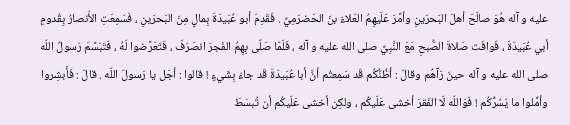عليه و آله هُوَ صالَحَ أهلَ البَحرَينِ وأمَّرَ عَلَيهِمُ العَلاءَ بنَ الحَضرَمِيِّ . فَقَدِمَ أبو عُبَيدَةَ بِمالٍ مِنَ البَحرَينِ ، فَسَمِعَتِ الأَنصارُ بِقُدومِ أبي عُبَيدَةَ ، فَوافَت صَلاةَ الصُّبحِ مَعَ النَّبِيِّ صلى الله عليه و آله ، فَلَمّا صَلّى بِهِمُ الفَجرَ انصَرَفَ ، فَتَعَرَّضوا لَهُ ، فَتَبَسَّمَ رَسولُ اللّه صلى الله عليه و آله حينَ رَآهُم وقالَ : أظُنُّكُم قَد سَمِعتُم أنَّ أبا عُبَيدَةَ قَد جاءَ بِشَيءٍ ! قالوا : أجَل يا رَسولَ اللّه . قالَ : فَأَبشِروا وأمِّلوا ما يَسُرُّكُم ! فَوَاللّه لَا الفَقرَ أخشى عَلَيكُم ، ولكِن أخشى عَلَيكُم أن تُبسَطَ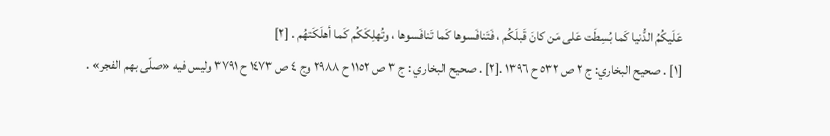عَلَيكُمُ الدُّنيا كَما بُسِطَت عَلى مَن كانَ قَبلَكُم ، فَتَنافَسوها كَما تَنافَسوها ، وتُهلِكَكُم كَما أهلَكَتهُم . [٢]
[١] . صحيح البخاري: ج ٢ ص ٥٣٢ ح ١٣٩٦ .[٢] . صحيح البخاري : ج ٣ ص ١١٥٢ ح ٢٩٨٨ وج ٤ ص ١٤٧٣ ح ٣٧٩١ وليس فيه «صلّى بهم الفجر» .